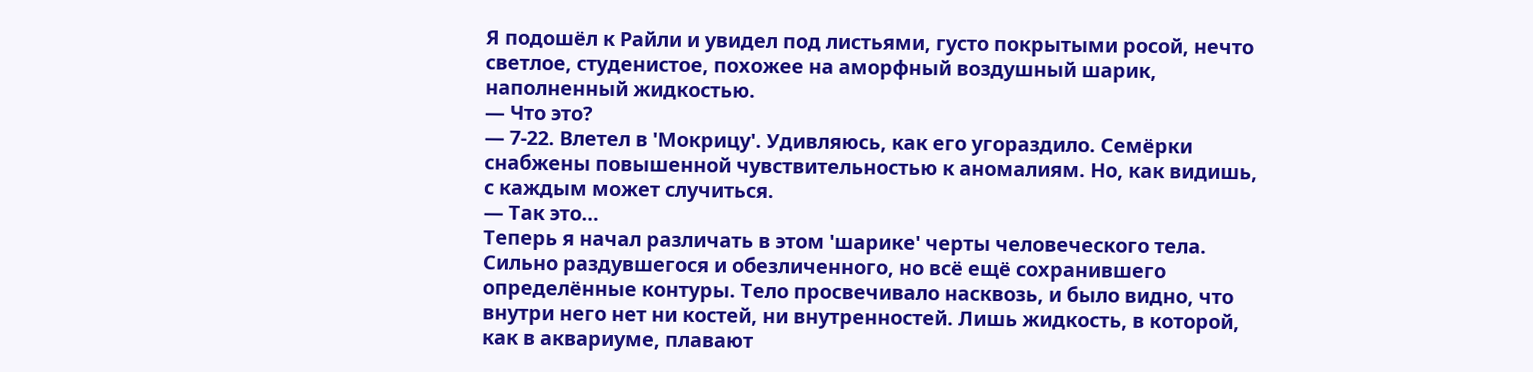Я подошёл к Райли и увидел под листьями, густо покрытыми росой, нечто светлое, студенистое, похожее на аморфный воздушный шарик, наполненный жидкостью.
— Что это?
— 7-22. Влетел в 'Мокрицу'. Удивляюсь, как его угораздило. Семёрки снабжены повышенной чувствительностью к аномалиям. Но, как видишь, с каждым может случиться.
— Так это…
Теперь я начал различать в этом 'шарике' черты человеческого тела. Сильно раздувшегося и обезличенного, но всё ещё сохранившего определённые контуры. Тело просвечивало насквозь, и было видно, что внутри него нет ни костей, ни внутренностей. Лишь жидкость, в которой, как в аквариуме, плавают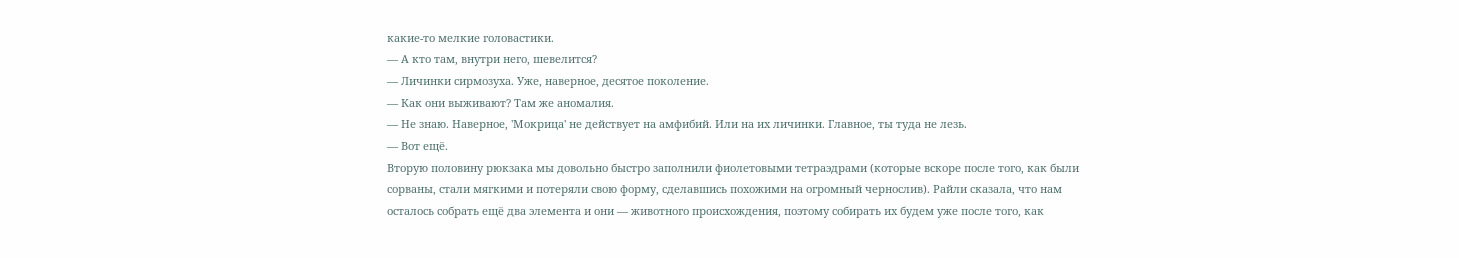какие-то мелкие головастики.
— А кто там, внутри него, шевелится?
— Личинки сирмозуха. Уже, наверное, десятое поколение.
— Как они выживают? Там же аномалия.
— Не знаю. Наверное, 'Мокрица' не действует на амфибий. Или на их личинки. Главное, ты туда не лезь.
— Вот ещё.
Вторую половину рюкзака мы довольно быстро заполнили фиолетовыми тетраэдрами (которые вскоре после того, как были сорваны, стали мягкими и потеряли свою форму, сделавшись похожими на огромный чернослив). Райли сказала, что нам осталось собрать ещё два элемента и они — животного происхождения, поэтому собирать их будем уже после того, как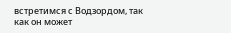встретимся с Водзордом, так как он может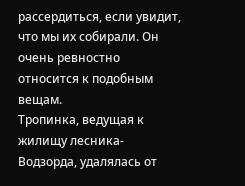рассердиться, если увидит, что мы их собирали. Он очень ревностно относится к подобным вещам.
Тропинка, ведущая к жилищу лесника-Водзорда, удалялась от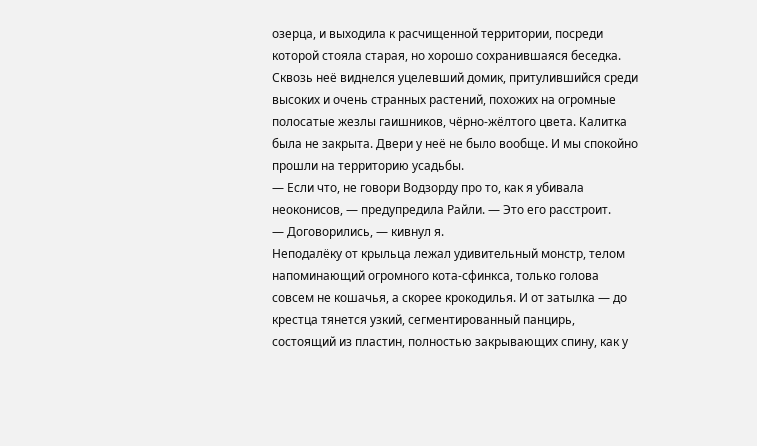озерца, и выходила к расчищенной территории, посреди которой стояла старая, но хорошо сохранившаяся беседка. Сквозь неё виднелся уцелевший домик, притулившийся среди высоких и очень странных растений, похожих на огромные полосатые жезлы гаишников, чёрно-жёлтого цвета. Калитка была не закрыта. Двери у неё не было вообще. И мы спокойно прошли на территорию усадьбы.
— Если что, не говори Водзорду про то, как я убивала неоконисов, — предупредила Райли. — Это его расстроит.
— Договорились, — кивнул я.
Неподалёку от крыльца лежал удивительный монстр, телом напоминающий огромного кота-сфинкса, только голова совсем не кошачья, а скорее крокодилья. И от затылка — до крестца тянется узкий, сегментированный панцирь, состоящий из пластин, полностью закрывающих спину, как у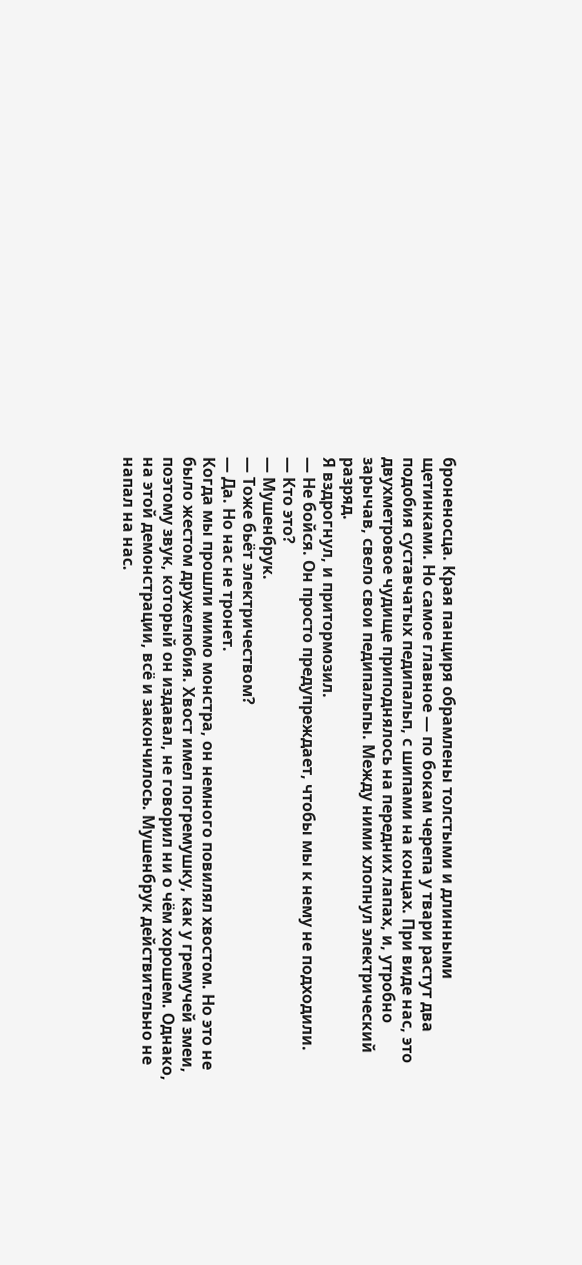броненосца. Края панциря обрамлены толстыми и длинными щетинками. Но самое главное — по бокам черепа у твари растут два подобия суставчатых педипальп, с шипами на концах. При виде нас, это двухметровое чудище приподнялось на передних лапах, и, утробно зарычав, свело свои педипальпы. Между ними хлопнул электрический разряд.
Я вздрогнул, и притормозил.
— Не бойся. Он просто предупреждает, чтобы мы к нему не подходили.
— Кто это?
— Мушенбрук.
— Тоже бьёт электричеством?
— Да. Но нас не тронет.
Когда мы прошли мимо монстра, он немного повилял хвостом. Но это не было жестом дружелюбия. Хвост имел погремушку, как у гремучей змеи, поэтому звук, который он издавал, не говорил ни о чём хорошем. Однако, на этой демонстрации, всё и закончилось. Мушенбрук действительно не напал на нас.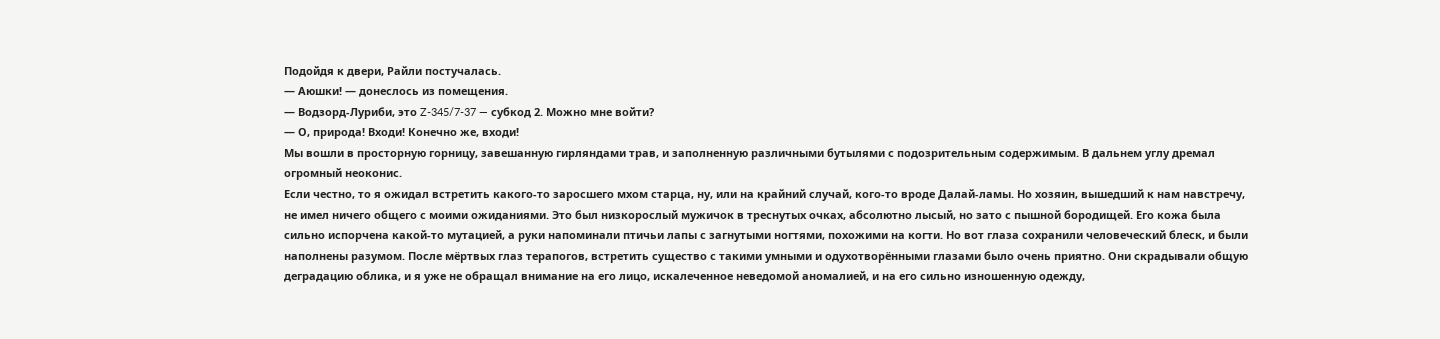Подойдя к двери, Райли постучалась.
— Аюшки! — донеслось из помещения.
— Водзорд-Луриби, это Z-345/7-37 — субкод 2. Можно мне войти?
— О, природа! Входи! Конечно же, входи!
Мы вошли в просторную горницу, завешанную гирляндами трав, и заполненную различными бутылями с подозрительным содержимым. В дальнем углу дремал огромный неоконис.
Если честно, то я ожидал встретить какого-то заросшего мхом старца, ну, или на крайний случай, кого-то вроде Далай-ламы. Но хозяин, вышедший к нам навстречу, не имел ничего общего с моими ожиданиями. Это был низкорослый мужичок в треснутых очках, абсолютно лысый, но зато с пышной бородищей. Его кожа была сильно испорчена какой-то мутацией, а руки напоминали птичьи лапы с загнутыми ногтями, похожими на когти. Но вот глаза сохранили человеческий блеск, и были наполнены разумом. После мёртвых глаз терапогов, встретить существо с такими умными и одухотворёнными глазами было очень приятно. Они скрадывали общую деградацию облика, и я уже не обращал внимание на его лицо, искалеченное неведомой аномалией, и на его сильно изношенную одежду,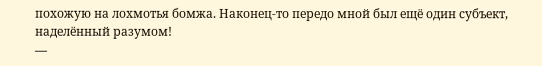похожую на лохмотья бомжа. Наконец-то передо мной был ещё один субъект, наделённый разумом!
—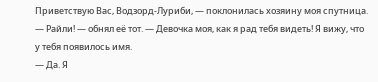Приветствую Вас, Водзорд-Луриби, — поклонилась хозяину моя спутница.
— Райли! — обнял её тот. — Девочка моя, как я рад тебя видеть! Я вижу, что у тебя появилось имя.
— Да. Я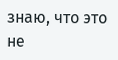знаю, что это не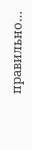правильно…